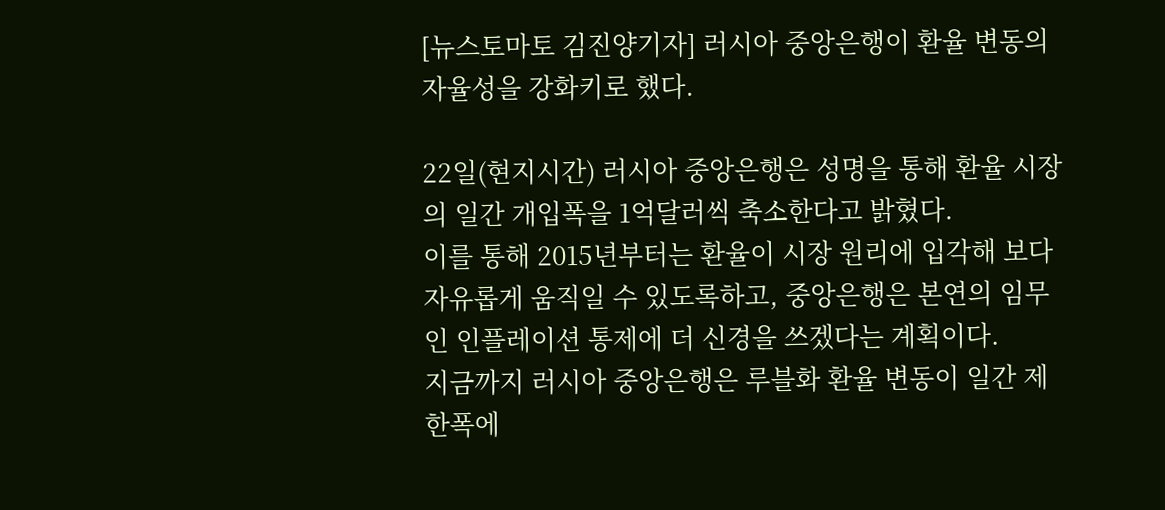[뉴스토마토 김진양기자] 러시아 중앙은행이 환율 변동의 자율성을 강화키로 했다.

22일(현지시간) 러시아 중앙은행은 성명을 통해 환율 시장의 일간 개입폭을 1억달러씩 축소한다고 밝혔다.
이를 통해 2015년부터는 환율이 시장 원리에 입각해 보다 자유롭게 움직일 수 있도록하고, 중앙은행은 본연의 임무인 인플레이션 통제에 더 신경을 쓰겠다는 계획이다.
지금까지 러시아 중앙은행은 루블화 환율 변동이 일간 제한폭에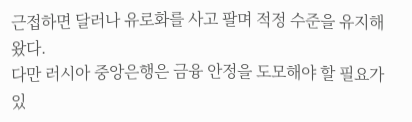근접하면 달러나 유로화를 사고 팔며 적정 수준을 유지해 왔다.
다만 러시아 중앙은행은 금융 안정을 도모해야 할 필요가 있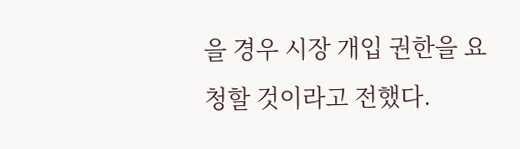을 경우 시장 개입 권한을 요청할 것이라고 전했다.